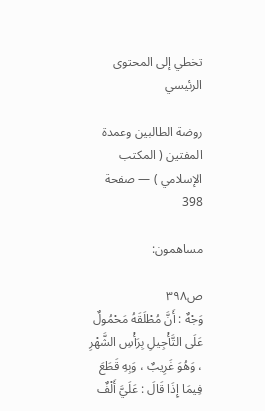تخطي إلى المحتوى الرئيسي

روضة الطالبين وعمدة المفتين ( المكتب الإسلامي ) — صفحة 398

مساهمون:

ص٣٩٨
وَجْهٌ : أَنَّ مُطْلَقَهُ مَحْمُولٌ عَلَى التَّأْجِيلِ بِرَأْسِ الشَّهْرِ ، وَهُوَ غَرِيبٌ ، وَبِهِ قَطَعَ فِيمَا إِذَا قَالَ : عَلَيَّ أَلْفٌ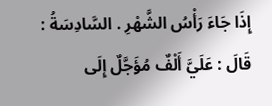إِذَا جَاءَ رَأْسُ الشَّهْرِ . السَّادِسَةُ : قَالَ : عَلَيَّ أَلْفٌ مُؤَجَّلٌ إِلَى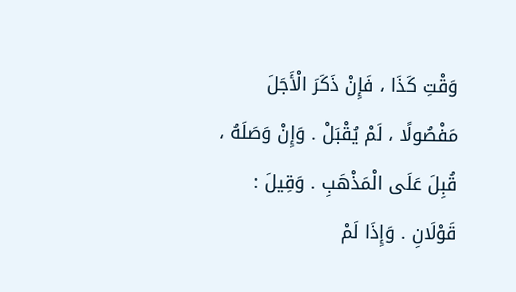وَقْتِ كَذَا ، فَإِنْ ذَكَرَ الْأَجَلَ مَفْصُولًا ، لَمْ يُقْبَلْ . وَإِنْ وَصَلَهُ ، قُبِلَ عَلَى الْمَذْهَبِ . وَقِيلَ : قَوْلَانِ . وَإِذَا لَمْ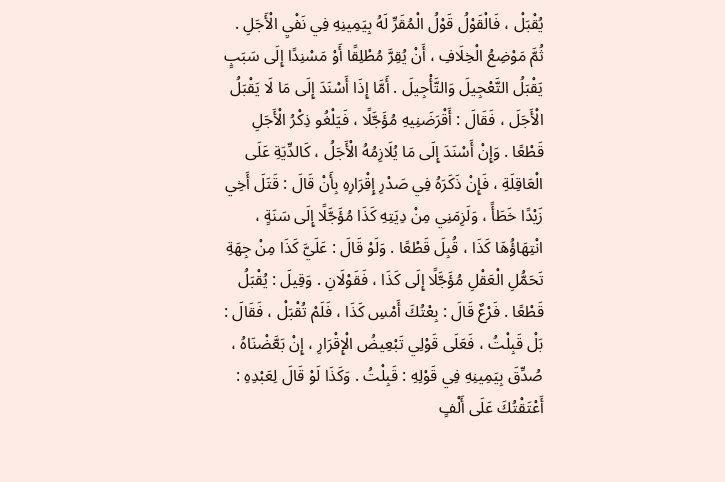يُقْبَلْ ، فَالْقَوْلُ قَوْلُ الْمُقَرِّ لَهُ بِيَمِينِهِ فِي نَفْيِ الْأَجَلِ . ثُمَّ مَوْضِعُ الْخِلَافِ ، أَنْ يُقِرَّ مُطْلِقًا أَوْ مَسْنِدًا إِلَى سَبَبٍ يَقْبَلُ التَّعْجِيلَ وَالتَّأْجِيلَ . أَمَّا إِذَا أَسْنَدَ إِلَى مَا لَا يَقْبَلُ الْأَجَلَ ، فَقَالَ : أَقْرَضَنِيهِ مُؤَجَّلًا ، فَيَلْغُو ذِكْرُ الْأَجَلِ قَطْعًا . وَإِنْ أَسْنَدَ إِلَى مَا يُلَازِمُهُ الْأَجَلُ ، كَالدِّيَةِ عَلَى الْعَاقِلَةِ ، فَإِنْ ذَكَرَهُ فِي صَدْرِ إِقْرَارِهِ بِأَنْ قَالَ : قَتَلَ أَخِي زَيْدًا خَطَأً ، وَلَزِمَنِي مِنْ دِيَتِهِ كَذَا مُؤَجَّلًا إِلَى سَنَةٍ ، انْتِهَاؤُهَا كَذَا ، قُبِلَ قَطْعًا . وَلَوْ قَالَ : عَلَيَّ كَذَا مِنْ جِهَةِ تَحَمُّلِ الْعَقْلِ مُؤَجَّلًا إِلَى كَذَا ، فَقَوْلَانِ . وَقِيلَ : يُقْبَلُ قَطْعًا . فَرْعٌ قَالَ : بِعْتُكَ أَمْسِ كَذَا ، فَلَمْ تُقْبَلْ ، فَقَالَ : بَلْ قَبِلْتُ ، فَعَلَى قَوْلِي تَبْعِيضُ الْإِقْرَارِ ، إِنْ بَعَّضْنَاهُ ، صُدِّقَ بِيَمِينِهِ فِي قَوْلِهِ : قَبِلْتُ . وَكَذَا لَوْ قَالَ لِعَبْدِهِ : أَعْتَقْتُكَ عَلَى أَلْفٍ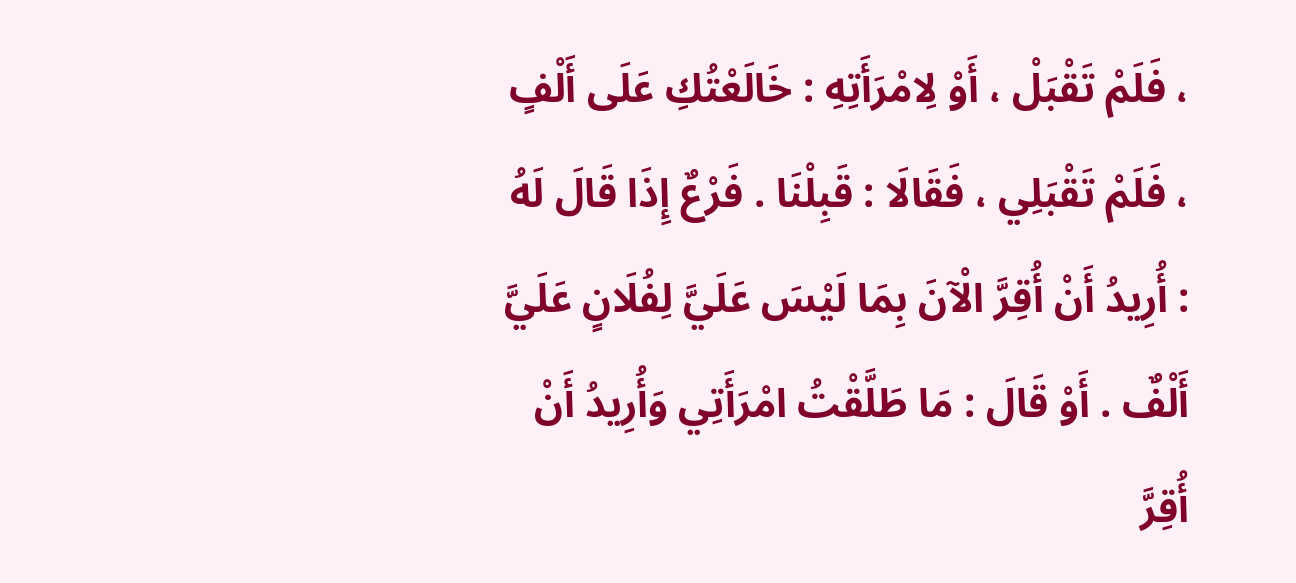، فَلَمْ تَقْبَلْ ، أَوْ لِامْرَأَتِهِ : خَالَعْتُكِ عَلَى أَلْفٍ ، فَلَمْ تَقْبَلِي ، فَقَالَا : قَبِلْنَا . فَرْعٌ إِذَا قَالَ لَهُ : أُرِيدُ أَنْ أُقِرَّ الْآنَ بِمَا لَيْسَ عَلَيَّ لِفُلَانٍ عَلَيَّ أَلْفٌ . أَوْ قَالَ : مَا طَلَّقْتُ امْرَأَتِي وَأُرِيدُ أَنْ أُقِرَّ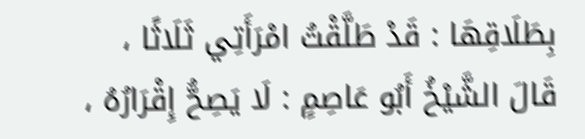بِطَلَاقِهَا : قَدْ طَلَّقْتُ امْرَأَتِي ثَلَاثًا ، قَالَ الشَّيْخُ أَبُو عَاصِمٍ : لَا يَصِحُّ إِقْرَارُهُ ،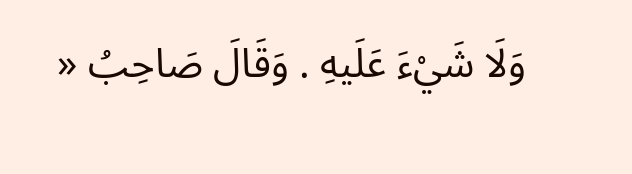وَلَا شَيْءَ عَلَيهِ . وَقَالَ صَاحِبُ «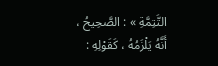التَّتِمَّةِ » : الصَّحِيحُ ، أَنَّهُ يَلْزَمُهُ ، كَقَوْلِهِ :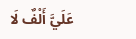عَلَيَّ أَلْفٌ لَا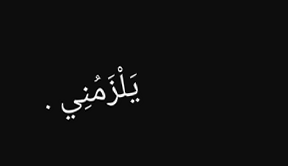يَلْزَمُنِي .